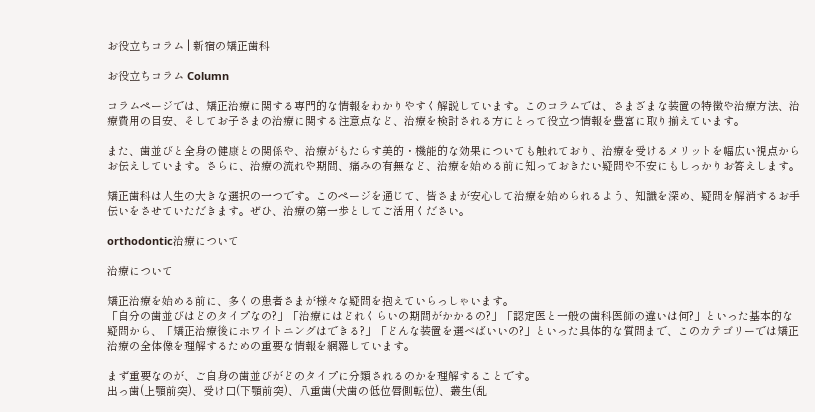お役立ちコラム | 新宿の矯正歯科

お役立ちコラム Column

コラムページでは、矯正治療に関する専門的な情報をわかりやすく解説しています。このコラムでは、さまざまな装置の特徴や治療方法、治療費用の目安、そしてお子さまの治療に関する注意点など、治療を検討される方にとって役立つ情報を豊富に取り揃えています。

また、歯並びと全身の健康との関係や、治療がもたらす美的・機能的な効果についても触れており、治療を受けるメリットを幅広い視点からお伝えしています。さらに、治療の流れや期間、痛みの有無など、治療を始める前に知っておきたい疑問や不安にもしっかりお答えします。

矯正歯科は人生の大きな選択の一つです。このページを通じて、皆さまが安心して治療を始められるよう、知識を深め、疑問を解消するお手伝いをさせていただきます。ぜひ、治療の第一歩としてご活用ください。

orthodontic治療について

治療について

矯正治療を始める前に、多くの患者さまが様々な疑問を抱えていらっしゃいます。
「自分の歯並びはどのタイプなの?」「治療にはどれくらいの期間がかかるの?」「認定医と一般の歯科医師の違いは何?」といった基本的な疑問から、「矯正治療後にホワイトニングはできる?」「どんな装置を選べばいいの?」といった具体的な質問まで、このカテゴリーでは矯正治療の全体像を理解するための重要な情報を網羅しています。

まず重要なのが、ご自身の歯並びがどのタイプに分類されるのかを理解することです。
出っ歯(上顎前突)、受け口(下顎前突)、八重歯(犬歯の低位唇側転位)、叢生(乱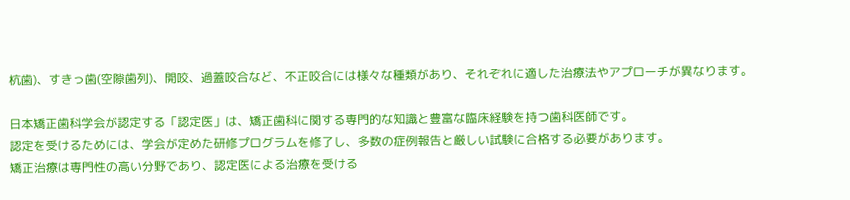杭歯)、すきっ歯(空隙歯列)、開咬、過蓋咬合など、不正咬合には様々な種類があり、それぞれに適した治療法やアプローチが異なります。

日本矯正歯科学会が認定する「認定医」は、矯正歯科に関する専門的な知識と豊富な臨床経験を持つ歯科医師です。
認定を受けるためには、学会が定めた研修プログラムを修了し、多数の症例報告と厳しい試験に合格する必要があります。
矯正治療は専門性の高い分野であり、認定医による治療を受ける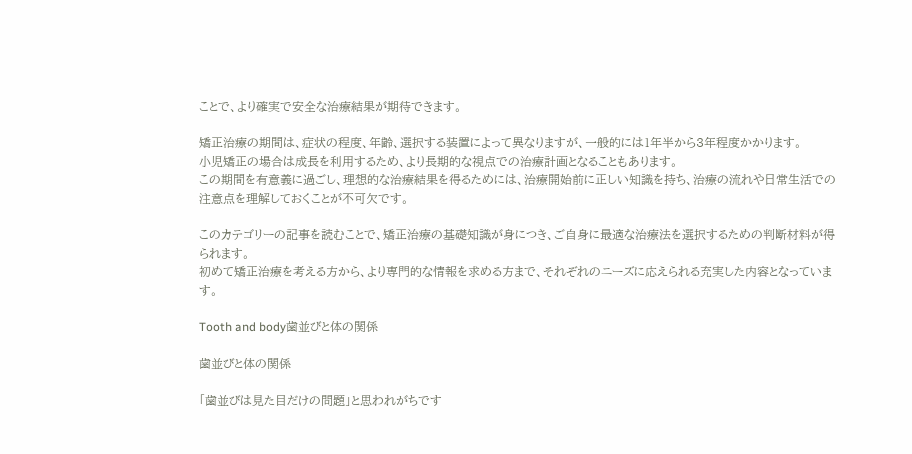ことで、より確実で安全な治療結果が期待できます。

矯正治療の期間は、症状の程度、年齢、選択する装置によって異なりますが、一般的には1年半から3年程度かかります。
小児矯正の場合は成長を利用するため、より長期的な視点での治療計画となることもあります。
この期間を有意義に過ごし、理想的な治療結果を得るためには、治療開始前に正しい知識を持ち、治療の流れや日常生活での注意点を理解しておくことが不可欠です。

このカテゴリーの記事を読むことで、矯正治療の基礎知識が身につき、ご自身に最適な治療法を選択するための判断材料が得られます。
初めて矯正治療を考える方から、より専門的な情報を求める方まで、それぞれのニーズに応えられる充実した内容となっています。

Tooth and body歯並びと体の関係

歯並びと体の関係

「歯並びは見た目だけの問題」と思われがちです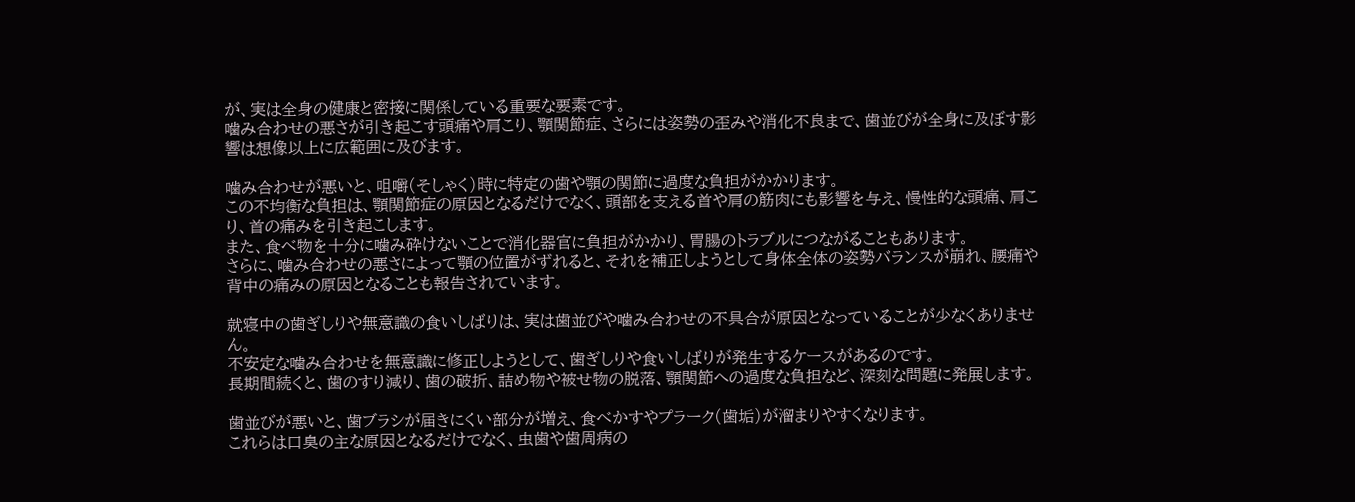が、実は全身の健康と密接に関係している重要な要素です。
噛み合わせの悪さが引き起こす頭痛や肩こり、顎関節症、さらには姿勢の歪みや消化不良まで、歯並びが全身に及ぼす影響は想像以上に広範囲に及びます。

噛み合わせが悪いと、咀嚼(そしゃく)時に特定の歯や顎の関節に過度な負担がかかります。
この不均衡な負担は、顎関節症の原因となるだけでなく、頭部を支える首や肩の筋肉にも影響を与え、慢性的な頭痛、肩こり、首の痛みを引き起こします。
また、食べ物を十分に噛み砕けないことで消化器官に負担がかかり、胃腸のトラブルにつながることもあります。
さらに、噛み合わせの悪さによって顎の位置がずれると、それを補正しようとして身体全体の姿勢バランスが崩れ、腰痛や背中の痛みの原因となることも報告されています。

就寝中の歯ぎしりや無意識の食いしばりは、実は歯並びや噛み合わせの不具合が原因となっていることが少なくありません。
不安定な噛み合わせを無意識に修正しようとして、歯ぎしりや食いしばりが発生するケースがあるのです。
長期間続くと、歯のすり減り、歯の破折、詰め物や被せ物の脱落、顎関節への過度な負担など、深刻な問題に発展します。

歯並びが悪いと、歯ブラシが届きにくい部分が増え、食べかすやプラーク(歯垢)が溜まりやすくなります。
これらは口臭の主な原因となるだけでなく、虫歯や歯周病の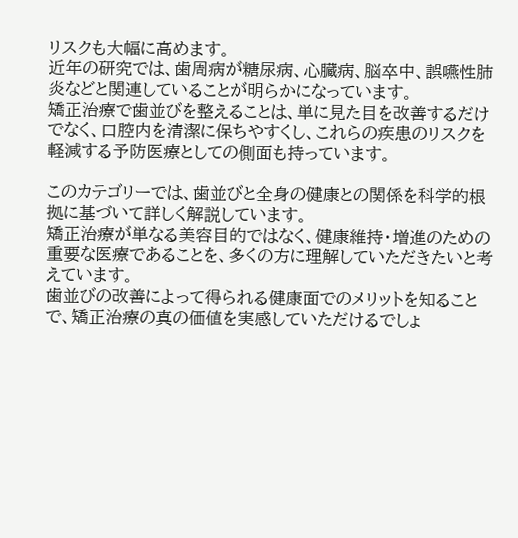リスクも大幅に高めます。
近年の研究では、歯周病が糖尿病、心臓病、脳卒中、誤嚥性肺炎などと関連していることが明らかになっています。
矯正治療で歯並びを整えることは、単に見た目を改善するだけでなく、口腔内を清潔に保ちやすくし、これらの疾患のリスクを軽減する予防医療としての側面も持っています。

このカテゴリーでは、歯並びと全身の健康との関係を科学的根拠に基づいて詳しく解説しています。
矯正治療が単なる美容目的ではなく、健康維持・増進のための重要な医療であることを、多くの方に理解していただきたいと考えています。
歯並びの改善によって得られる健康面でのメリットを知ることで、矯正治療の真の価値を実感していただけるでしょ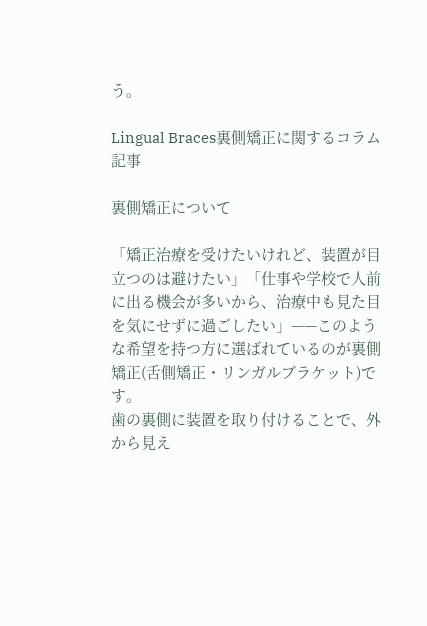う。

Lingual Braces裏側矯正に関するコラム記事

裏側矯正について

「矯正治療を受けたいけれど、装置が目立つのは避けたい」「仕事や学校で人前に出る機会が多いから、治療中も見た目を気にせずに過ごしたい」——このような希望を持つ方に選ばれているのが裏側矯正(舌側矯正・リンガルブラケット)です。
歯の裏側に装置を取り付けることで、外から見え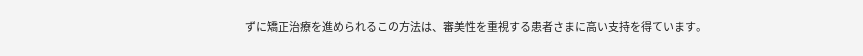ずに矯正治療を進められるこの方法は、審美性を重視する患者さまに高い支持を得ています。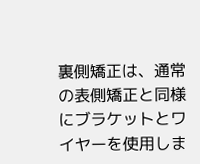裏側矯正は、通常の表側矯正と同様にブラケットとワイヤーを使用しま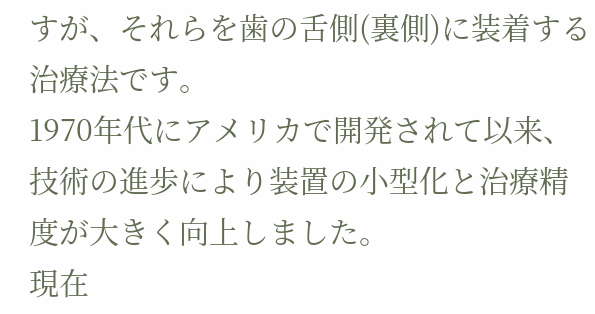すが、それらを歯の舌側(裏側)に装着する治療法です。
1970年代にアメリカで開発されて以来、技術の進歩により装置の小型化と治療精度が大きく向上しました。
現在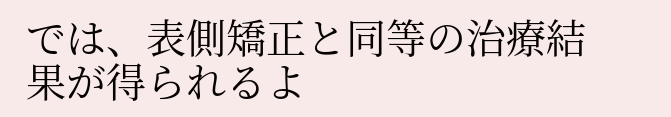では、表側矯正と同等の治療結果が得られるよ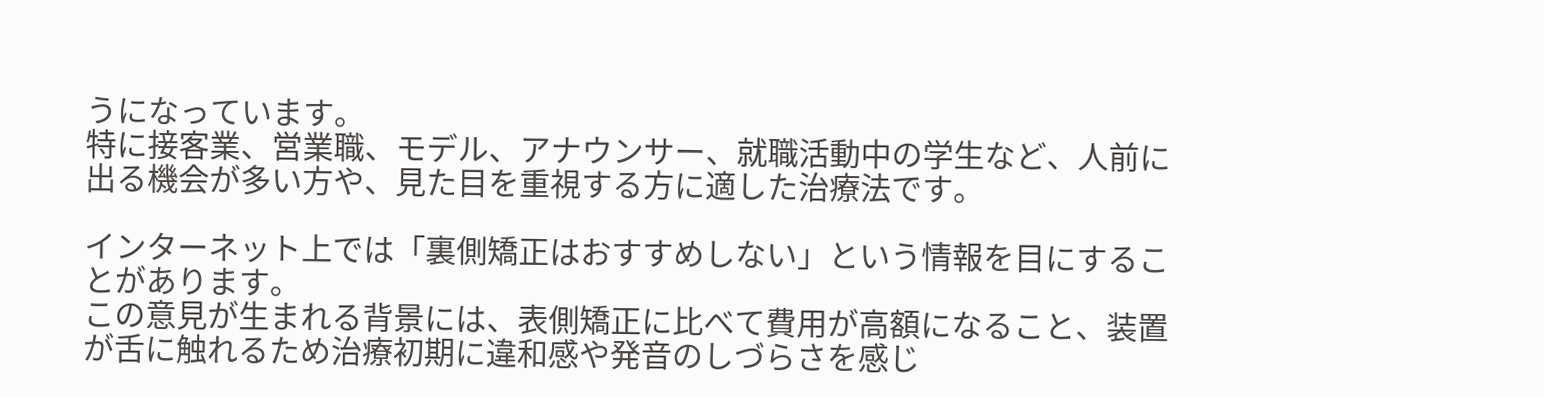うになっています。
特に接客業、営業職、モデル、アナウンサー、就職活動中の学生など、人前に出る機会が多い方や、見た目を重視する方に適した治療法です。

インターネット上では「裏側矯正はおすすめしない」という情報を目にすることがあります。
この意見が生まれる背景には、表側矯正に比べて費用が高額になること、装置が舌に触れるため治療初期に違和感や発音のしづらさを感じ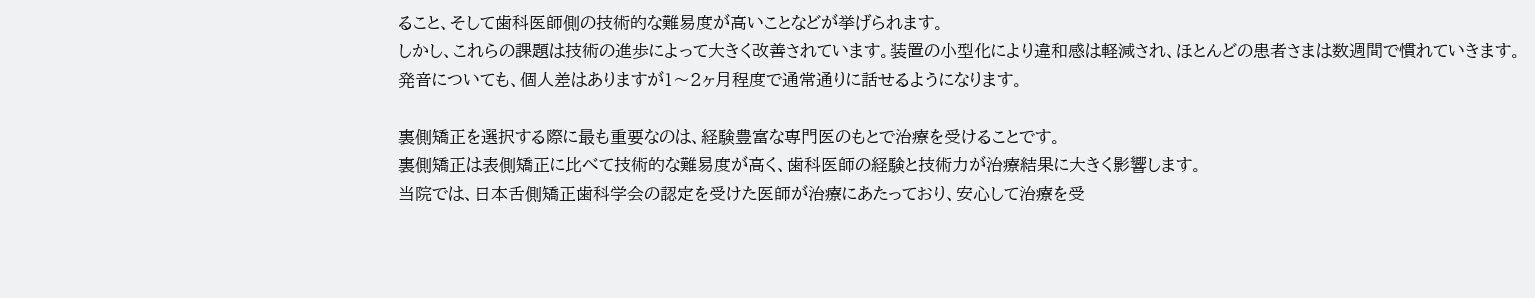ること、そして歯科医師側の技術的な難易度が高いことなどが挙げられます。
しかし、これらの課題は技術の進歩によって大きく改善されています。装置の小型化により違和感は軽減され、ほとんどの患者さまは数週間で慣れていきます。
発音についても、個人差はありますが1〜2ヶ月程度で通常通りに話せるようになります。

裏側矯正を選択する際に最も重要なのは、経験豊富な専門医のもとで治療を受けることです。
裏側矯正は表側矯正に比べて技術的な難易度が高く、歯科医師の経験と技術力が治療結果に大きく影響します。
当院では、日本舌側矯正歯科学会の認定を受けた医師が治療にあたっており、安心して治療を受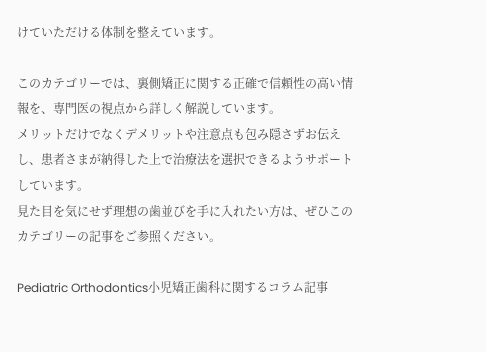けていただける体制を整えています。

このカテゴリーでは、裏側矯正に関する正確で信頼性の高い情報を、専門医の視点から詳しく解説しています。
メリットだけでなくデメリットや注意点も包み隠さずお伝えし、患者さまが納得した上で治療法を選択できるようサポートしています。
見た目を気にせず理想の歯並びを手に入れたい方は、ぜひこのカテゴリーの記事をご参照ください。

Pediatric Orthodontics小児矯正歯科に関するコラム記事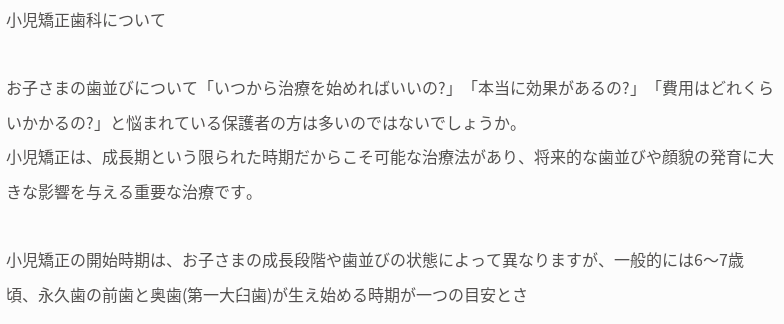小児矯正歯科について

お子さまの歯並びについて「いつから治療を始めればいいの?」「本当に効果があるの?」「費用はどれくらいかかるの?」と悩まれている保護者の方は多いのではないでしょうか。
小児矯正は、成長期という限られた時期だからこそ可能な治療法があり、将来的な歯並びや顔貌の発育に大きな影響を与える重要な治療です。

小児矯正の開始時期は、お子さまの成長段階や歯並びの状態によって異なりますが、一般的には6〜7歳頃、永久歯の前歯と奥歯(第一大臼歯)が生え始める時期が一つの目安とさ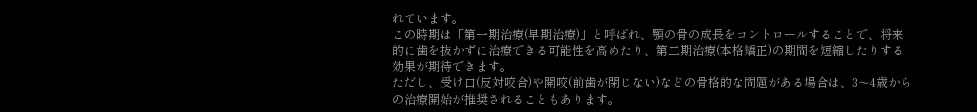れています。
この時期は「第一期治療(早期治療)」と呼ばれ、顎の骨の成長をコントロールすることで、将来的に歯を抜かずに治療できる可能性を高めたり、第二期治療(本格矯正)の期間を短縮したりする効果が期待できます。
ただし、受け口(反対咬合)や開咬(前歯が閉じない)などの骨格的な問題がある場合は、3〜4歳からの治療開始が推奨されることもあります。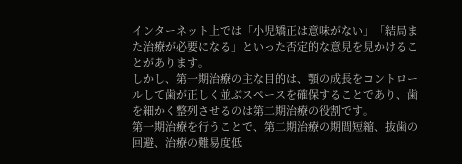インターネット上では「小児矯正は意味がない」「結局また治療が必要になる」といった否定的な意見を見かけることがあります。
しかし、第一期治療の主な目的は、顎の成長をコントロールして歯が正しく並ぶスペースを確保することであり、歯を細かく整列させるのは第二期治療の役割です。
第一期治療を行うことで、第二期治療の期間短縮、抜歯の回避、治療の難易度低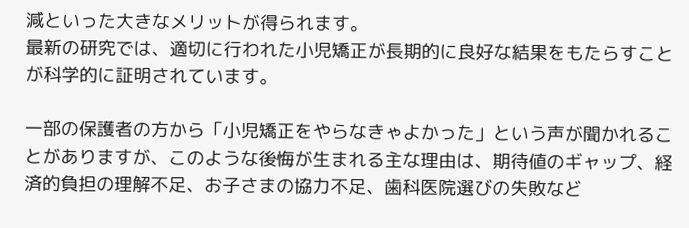減といった大きなメリットが得られます。
最新の研究では、適切に行われた小児矯正が長期的に良好な結果をもたらすことが科学的に証明されています。

一部の保護者の方から「小児矯正をやらなきゃよかった」という声が聞かれることがありますが、このような後悔が生まれる主な理由は、期待値のギャップ、経済的負担の理解不足、お子さまの協力不足、歯科医院選びの失敗など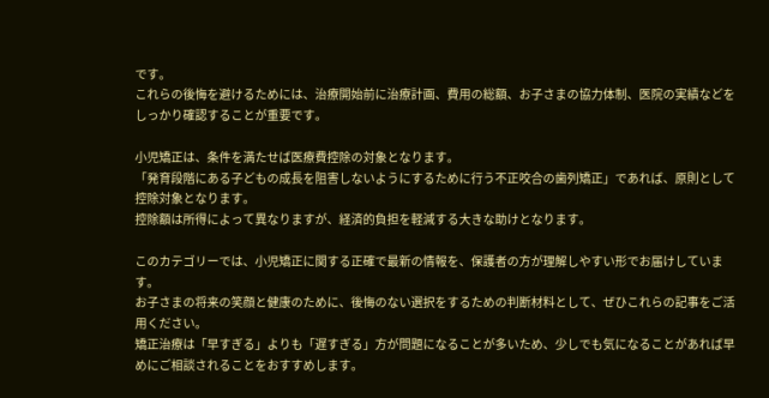です。
これらの後悔を避けるためには、治療開始前に治療計画、費用の総額、お子さまの協力体制、医院の実績などをしっかり確認することが重要です。

小児矯正は、条件を満たせば医療費控除の対象となります。
「発育段階にある子どもの成長を阻害しないようにするために行う不正咬合の歯列矯正」であれば、原則として控除対象となります。
控除額は所得によって異なりますが、経済的負担を軽減する大きな助けとなります。

このカテゴリーでは、小児矯正に関する正確で最新の情報を、保護者の方が理解しやすい形でお届けしています。
お子さまの将来の笑顔と健康のために、後悔のない選択をするための判断材料として、ぜひこれらの記事をご活用ください。
矯正治療は「早すぎる」よりも「遅すぎる」方が問題になることが多いため、少しでも気になることがあれば早めにご相談されることをおすすめします。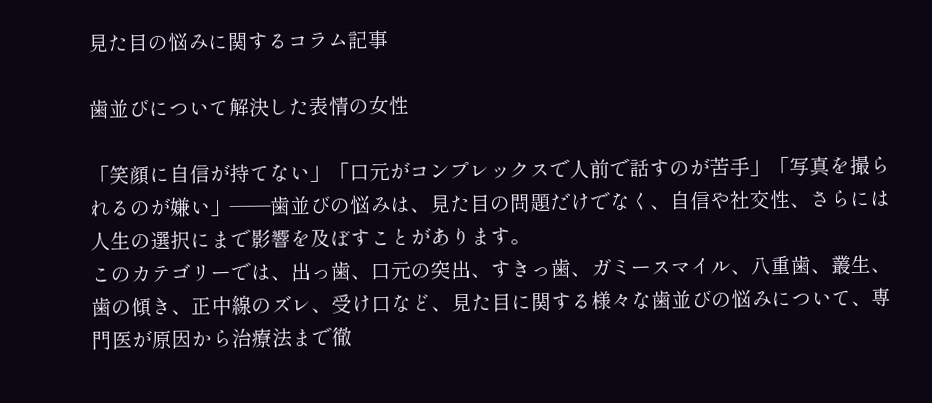見た目の悩みに関するコラム記事

歯並びについて解決した表情の女性

「笑顔に自信が持てない」「口元がコンプレックスで人前で話すのが苦手」「写真を撮られるのが嫌い」——歯並びの悩みは、見た目の問題だけでなく、自信や社交性、さらには人生の選択にまで影響を及ぼすことがあります。
このカテゴリーでは、出っ歯、口元の突出、すきっ歯、ガミースマイル、八重歯、叢生、歯の傾き、正中線のズレ、受け口など、見た目に関する様々な歯並びの悩みについて、専門医が原因から治療法まで徹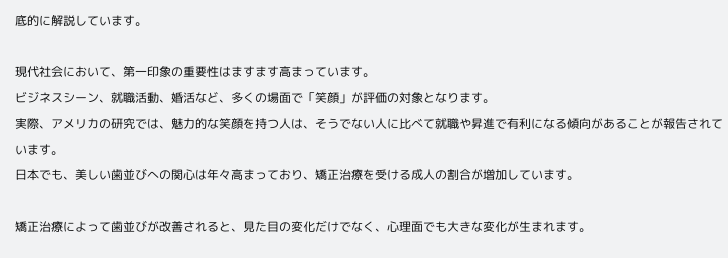底的に解説しています。

現代社会において、第一印象の重要性はますます高まっています。
ビジネスシーン、就職活動、婚活など、多くの場面で「笑顔」が評価の対象となります。
実際、アメリカの研究では、魅力的な笑顔を持つ人は、そうでない人に比べて就職や昇進で有利になる傾向があることが報告されています。
日本でも、美しい歯並びへの関心は年々高まっており、矯正治療を受ける成人の割合が増加しています。

矯正治療によって歯並びが改善されると、見た目の変化だけでなく、心理面でも大きな変化が生まれます。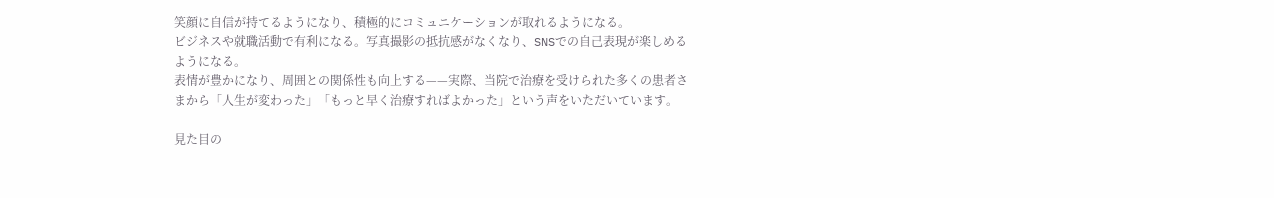笑顔に自信が持てるようになり、積極的にコミュニケーションが取れるようになる。
ビジネスや就職活動で有利になる。写真撮影の抵抗感がなくなり、SNSでの自己表現が楽しめるようになる。
表情が豊かになり、周囲との関係性も向上する——実際、当院で治療を受けられた多くの患者さまから「人生が変わった」「もっと早く治療すればよかった」という声をいただいています。

見た目の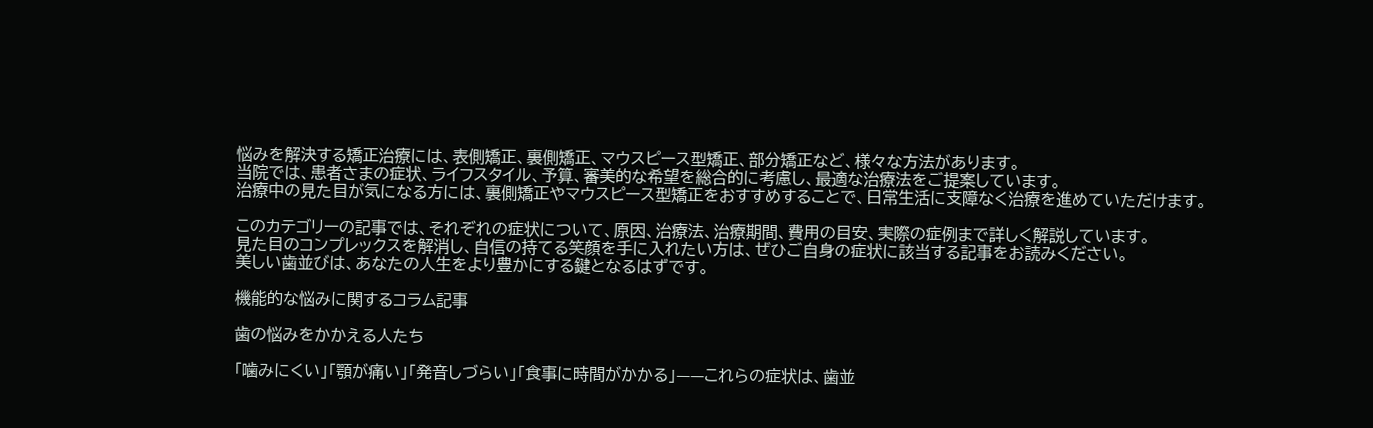悩みを解決する矯正治療には、表側矯正、裏側矯正、マウスピース型矯正、部分矯正など、様々な方法があります。
当院では、患者さまの症状、ライフスタイル、予算、審美的な希望を総合的に考慮し、最適な治療法をご提案しています。
治療中の見た目が気になる方には、裏側矯正やマウスピース型矯正をおすすめすることで、日常生活に支障なく治療を進めていただけます。

このカテゴリーの記事では、それぞれの症状について、原因、治療法、治療期間、費用の目安、実際の症例まで詳しく解説しています。
見た目のコンプレックスを解消し、自信の持てる笑顔を手に入れたい方は、ぜひご自身の症状に該当する記事をお読みください。
美しい歯並びは、あなたの人生をより豊かにする鍵となるはずです。

機能的な悩みに関するコラム記事

歯の悩みをかかえる人たち

「噛みにくい」「顎が痛い」「発音しづらい」「食事に時間がかかる」——これらの症状は、歯並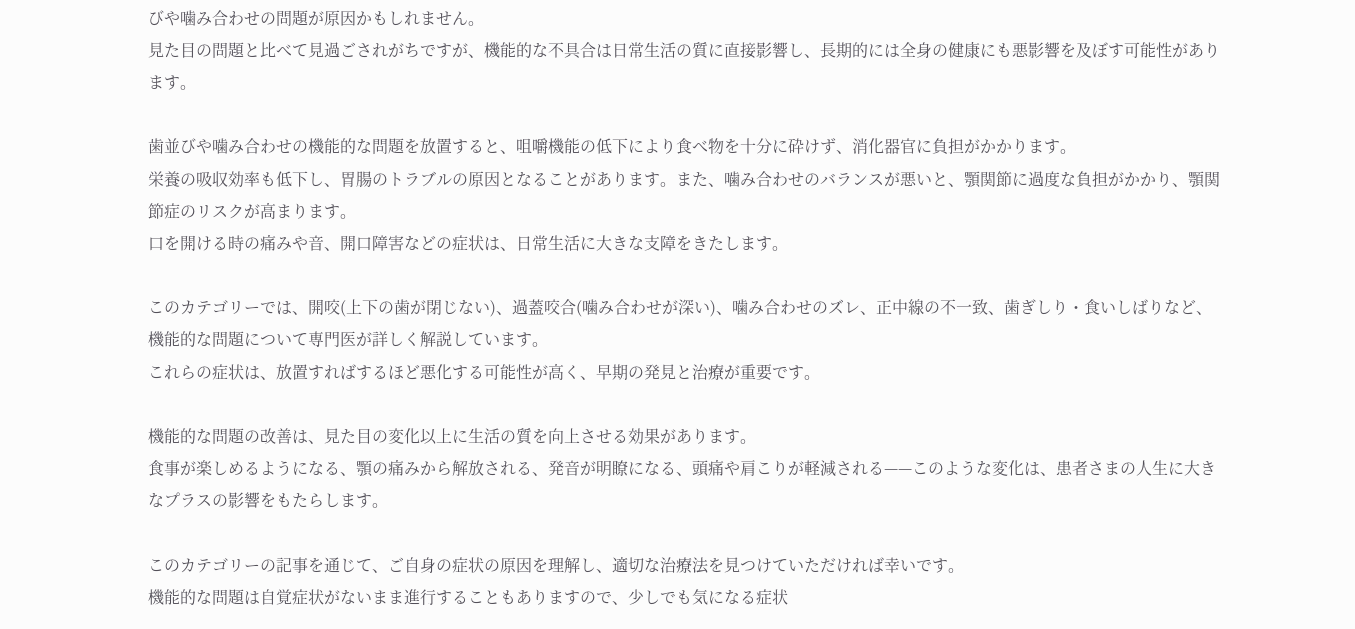びや噛み合わせの問題が原因かもしれません。
見た目の問題と比べて見過ごされがちですが、機能的な不具合は日常生活の質に直接影響し、長期的には全身の健康にも悪影響を及ぼす可能性があります。

歯並びや噛み合わせの機能的な問題を放置すると、咀嚼機能の低下により食べ物を十分に砕けず、消化器官に負担がかかります。
栄養の吸収効率も低下し、胃腸のトラブルの原因となることがあります。また、噛み合わせのバランスが悪いと、顎関節に過度な負担がかかり、顎関節症のリスクが高まります。
口を開ける時の痛みや音、開口障害などの症状は、日常生活に大きな支障をきたします。

このカテゴリーでは、開咬(上下の歯が閉じない)、過蓋咬合(噛み合わせが深い)、噛み合わせのズレ、正中線の不一致、歯ぎしり・食いしばりなど、機能的な問題について専門医が詳しく解説しています。
これらの症状は、放置すればするほど悪化する可能性が高く、早期の発見と治療が重要です。

機能的な問題の改善は、見た目の変化以上に生活の質を向上させる効果があります。
食事が楽しめるようになる、顎の痛みから解放される、発音が明瞭になる、頭痛や肩こりが軽減される——このような変化は、患者さまの人生に大きなプラスの影響をもたらします。

このカテゴリーの記事を通じて、ご自身の症状の原因を理解し、適切な治療法を見つけていただければ幸いです。
機能的な問題は自覚症状がないまま進行することもありますので、少しでも気になる症状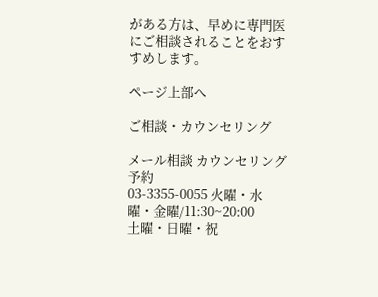がある方は、早めに専門医にご相談されることをおすすめします。

ページ上部へ

ご相談・カウンセリング

メール相談 カウンセリング予約
03-3355-0055 火曜・水曜・金曜/11:30~20:00
土曜・日曜・祝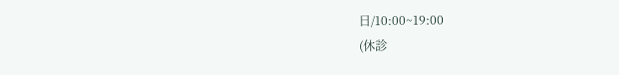日/10:00~19:00
(休診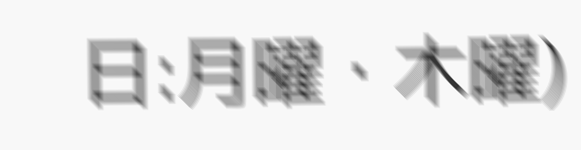日:月曜・木曜)